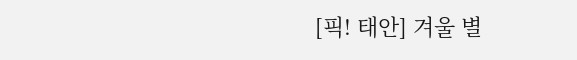[픽! 태안] 겨울 별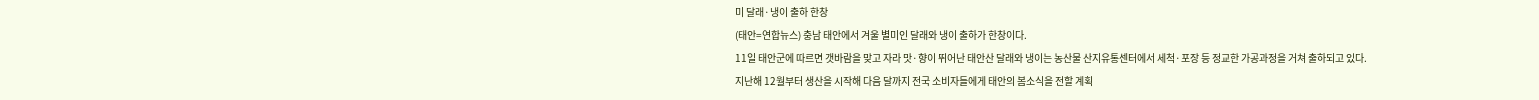미 달래·냉이 출하 한창
(태안=연합뉴스) 충남 태안에서 겨울 별미인 달래와 냉이 출하가 한창이다.
11일 태안군에 따르면 갯바람을 맞고 자라 맛·향이 뛰어난 태안산 달래와 냉이는 농산물 산지유통센터에서 세척·포장 등 정교한 가공과정을 거쳐 출하되고 있다.
지난해 12월부터 생산을 시작해 다음 달까지 전국 소비자들에게 태안의 봄소식을 전할 계획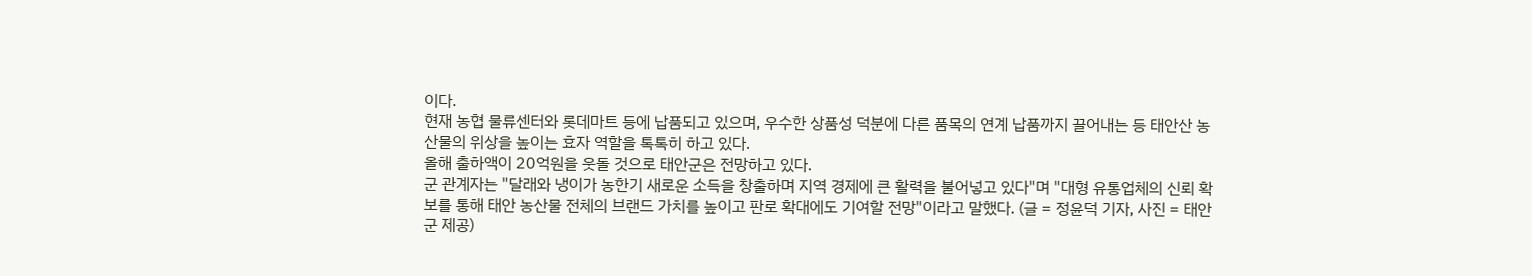이다.
현재 농협 물류센터와 롯데마트 등에 납품되고 있으며, 우수한 상품성 덕분에 다른 품목의 연계 납품까지 끌어내는 등 태안산 농산물의 위상을 높이는 효자 역할을 톡톡히 하고 있다.
올해 출하액이 20억원을 웃돌 것으로 태안군은 전망하고 있다.
군 관계자는 "달래와 냉이가 농한기 새로운 소득을 창출하며 지역 경제에 큰 활력을 불어넣고 있다"며 "대형 유통업체의 신뢰 확보를 통해 태안 농산물 전체의 브랜드 가치를 높이고 판로 확대에도 기여할 전망"이라고 말했다. (글 = 정윤덕 기자, 사진 = 태안군 제공)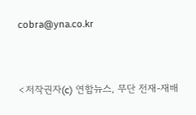cobra@yna.co.kr


<저작권자(c) 연합뉴스, 무단 전재-재배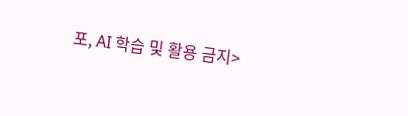포, AI 학습 및 활용 금지>